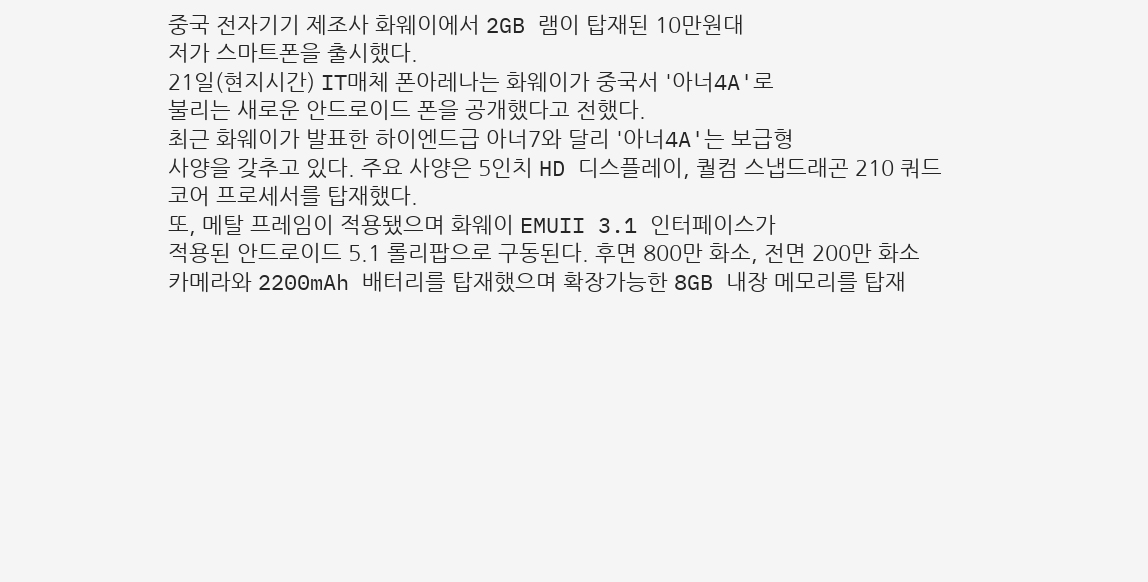중국 전자기기 제조사 화웨이에서 2GB 램이 탑재된 10만원대
저가 스마트폰을 출시했다.
21일(현지시간) IT매체 폰아레나는 화웨이가 중국서 '아너4A'로
불리는 새로운 안드로이드 폰을 공개했다고 전했다.
최근 화웨이가 발표한 하이엔드급 아너7와 달리 '아너4A'는 보급형
사양을 갖추고 있다. 주요 사양은 5인치 HD 디스플레이, 퀄컴 스냅드래곤 210 쿼드
코어 프로세서를 탑재했다.
또, 메탈 프레임이 적용됐으며 화웨이 EMUII 3.1 인터페이스가
적용된 안드로이드 5.1 롤리팝으로 구동된다. 후면 800만 화소, 전면 200만 화소
카메라와 2200mAh 배터리를 탑재했으며 확장가능한 8GB 내장 메모리를 탑재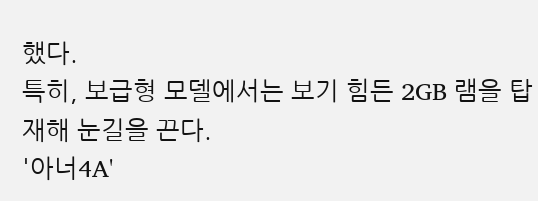했다.
특히, 보급형 모델에서는 보기 힘든 2GB 램을 탑재해 눈길을 끈다.
'아너4A'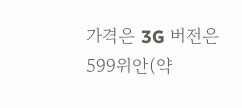가격은 3G 버전은 599위안(약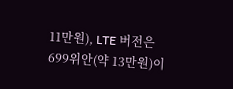11만원), LTE 버전은
699위안(약 13만원)이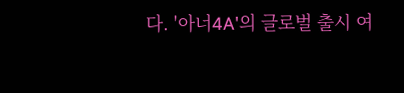다. '아너4A'의 글로벌 출시 여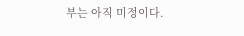부는 아직 미정이다.